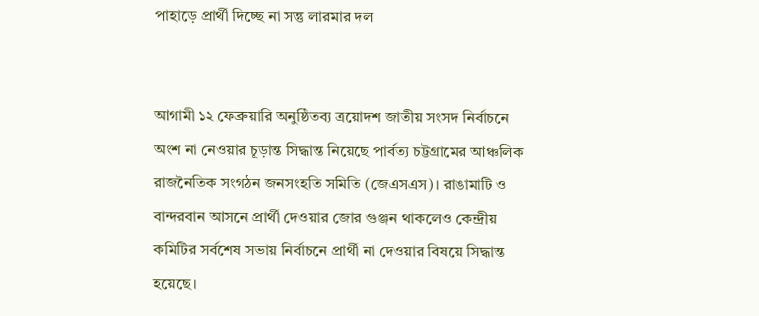পাহাড়ে প্রার্থী দিচ্ছে না সন্তু লারমার দল


আগামী ১২ ফেব্রুয়ারি অনুষ্ঠিতব্য ত্রয়োদশ জাতীয় সংসদ নির্বাচনে অংশ না নেওয়ার চূড়ান্ত সিদ্ধান্ত নিয়েছে পার্বত্য চট্টগ্রামের আঞ্চলিক রাজনৈতিক সংগঠন জনসংহতি সমিতি (জেএসএস)। রাঙামাটি ও বান্দরবান আসনে প্রার্থী দেওয়ার জোর গুঞ্জন থাকলেও কেন্দ্রীয় কমিটির সর্বশেষ সভায় নির্বাচনে প্রার্থী না দেওয়ার বিষয়ে সিদ্ধান্ত হয়েছে।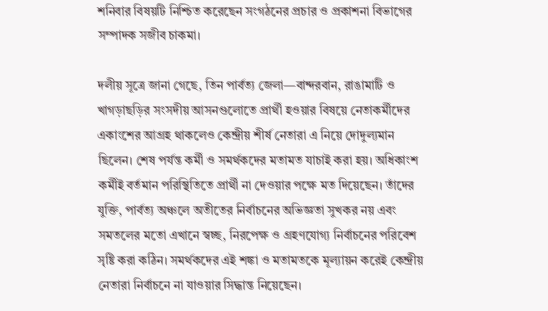শনিবার বিষয়টি নিশ্চিত করেছেন সংগঠনের প্রচার ও প্রকাশনা বিভাগের সম্পাদক সজীব চাকমা।

দলীয় সূত্রে জানা গেছে, তিন পার্বত্য জেলা—বান্দরবান, রাঙামাটি ও খাগড়াছড়ির সংসদীয় আসনগুলোতে প্রার্থী হওয়ার বিষয়ে নেতাকর্মীদের একাংশের আগ্রহ থাকলেও কেন্দ্রীয় শীর্ষ নেতারা এ নিয়ে দোদুল্যমান ছিলেন। শেষ পর্যন্ত কর্মী ও সমর্থকদের মতামত যাচাই করা হয়। অধিকাংশ কর্মীই বর্তমান পরিস্থিতিতে প্রার্থী না দেওয়ার পক্ষে মত দিয়েছেন। তাঁদের যুক্তি, পার্বত্য অঞ্চলে অতীতের নির্বাচনের অভিজ্ঞতা সুখকর নয় এবং সমতলের মতো এখানে স্বচ্ছ, নিরপেক্ষ ও গ্রহণযোগ্য নির্বাচনের পরিবেশ সৃষ্টি করা কঠিন। সমর্থকদের এই শঙ্কা ও মতামতকে মূল্যায়ন করেই কেন্দ্রীয় নেতারা নির্বাচনে না যাওয়ার সিদ্ধান্ত নিয়েছেন।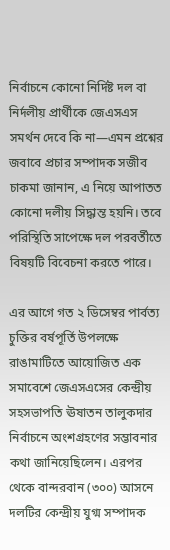নির্বাচনে কোনো নির্দিষ্ট দল বা নির্দলীয় প্রার্থীকে জেএসএস সমর্থন দেবে কি না—এমন প্রশ্নের জবাবে প্রচার সম্পাদক সজীব চাকমা জানান, এ নিয়ে আপাতত কোনো দলীয় সিদ্ধান্ত হয়নি। তবে পরিস্থিতি সাপেক্ষে দল পরবর্তীতে বিষয়টি বিবেচনা করতে পারে।

এর আগে গত ২ ডিসেম্বর পার্বত্য চুক্তির বর্ষপূর্তি উপলক্ষে রাঙামাটিতে আয়োজিত এক সমাবেশে জেএসএসের কেন্দ্রীয় সহসভাপতি ঊষাতন তালুকদার নির্বাচনে অংশগ্রহণের সম্ভাবনার কথা জানিয়েছিলেন। এরপর থেকে বান্দরবান (৩০০) আসনে দলটির কেন্দ্রীয় যুগ্ম সম্পাদক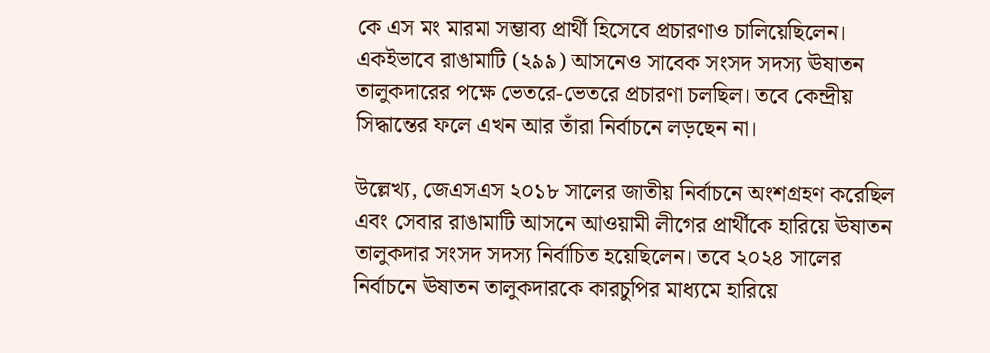কে এস মং মারমা সম্ভাব্য প্রার্থী হিসেবে প্রচারণাও চালিয়েছিলেন। একইভাবে রাঙামাটি (২৯৯) আসনেও সাবেক সংসদ সদস্য ঊষাতন তালুকদারের পক্ষে ভেতরে-ভেতরে প্রচারণা চলছিল। তবে কেন্দ্রীয় সিদ্ধান্তের ফলে এখন আর তাঁরা নির্বাচনে লড়ছেন না।

উল্লেখ্য, জেএসএস ২০১৮ সালের জাতীয় নির্বাচনে অংশগ্রহণ করেছিল এবং সেবার রাঙামাটি আসনে আওয়ামী লীগের প্রার্থীকে হারিয়ে ঊষাতন তালুকদার সংসদ সদস্য নির্বাচিত হয়েছিলেন। তবে ২০২৪ সালের নির্বাচনে ঊষাতন তালুকদারকে কারচুপির মাধ্যমে হারিয়ে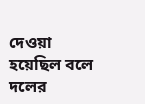দেওয়া হয়েছিল বলে দলের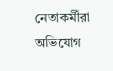নেতাকর্মীরা অভিযোগ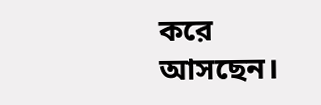করে আসছেন।